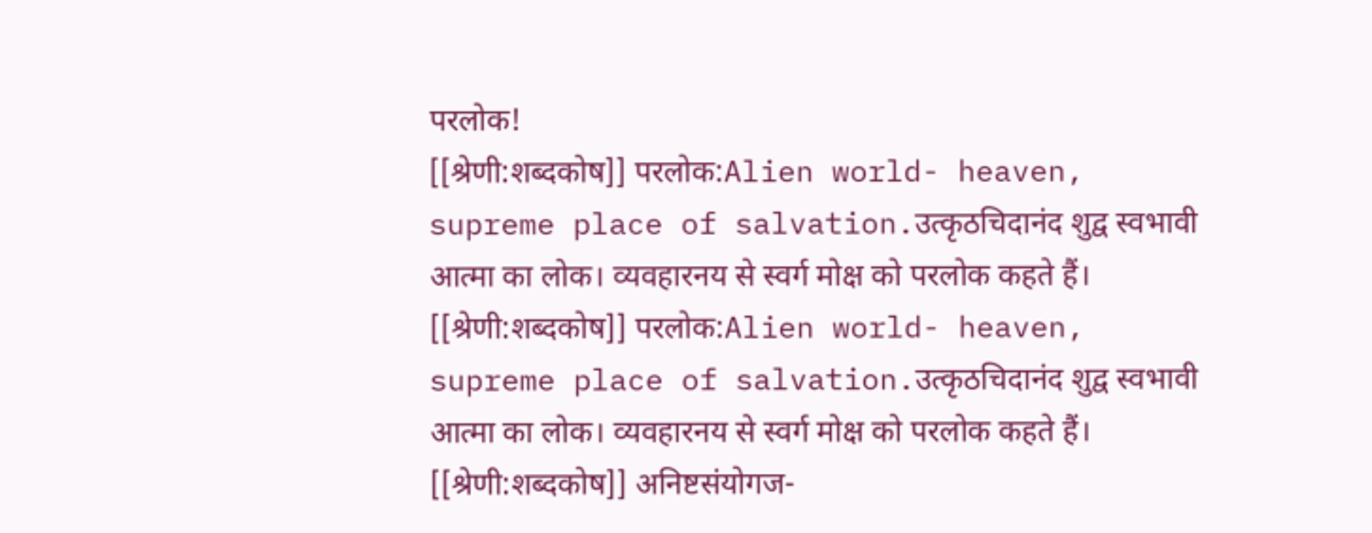परलोक!
[[श्रेणी:शब्दकोष]] परलोक:Alien world- heaven, supreme place of salvation.उत्कृठचिदानंद शुद्व स्वभावी आत्मा का लोक। व्यवहारनय से स्वर्ग मोक्ष को परलोक कहते हैं।
[[श्रेणी:शब्दकोष]] परलोक:Alien world- heaven, supreme place of salvation.उत्कृठचिदानंद शुद्व स्वभावी आत्मा का लोक। व्यवहारनय से स्वर्ग मोक्ष को परलोक कहते हैं।
[[श्रेणी:शब्दकोष]] अनिष्टसंयोगज-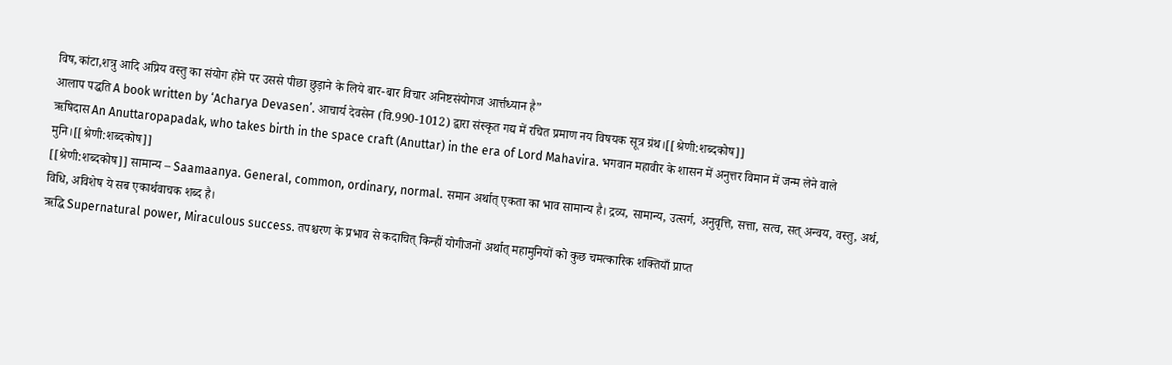विष,कांटा,शत्रु आदि अप्रिय वस्तु का संयोग होने पर उससे पीछा छुड़ाने के लिये बार-बार विचार अनिष्टसंयोगज आर्त्तध्यान है”
आलाप पद्धति A book written by ‘Acharya Devasen’. आचार्य देवसेन (वि.990-1012) द्वारा संस्कृत गद्य में रचित प्रमाण नय विषयक सूत्र ग्रंथ।[[श्रेणी:शब्दकोष]]
ऋषिदास An Anuttaropapadak, who takes birth in the space craft (Anuttar) in the era of Lord Mahavira. भगवान महावीर के शासन में अनुत्तर विमान में जन्म लेने वाले मुनि।[[श्रेणी:शब्दकोष]]
[[श्रेणी:शब्दकोष]] सामान्य – Saamaanya. General, common, ordinary, normal. समान अर्थात् एकता का भाव सामान्य है। द्रव्य, सामान्य, उत्सर्ग, अनुवृत्ति, सत्ता, सत्व, सत् अन्वय, वस्तु, अर्थ, विधि, अविशेष ये सब एकार्थवाचक शब्द है।
ऋद्धि Supernatural power, Miraculous success. तपश्चरण के प्रभाव से कदाचित् किन्हीं योगीजनों अर्थात् महामुनियों को कुछ चमत्कारिक शक्तियाँ प्राप्त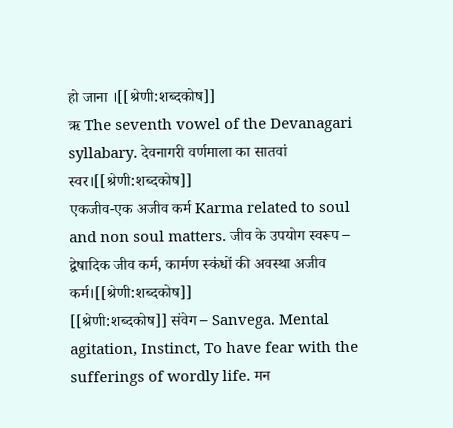हो जाना ।[[श्रेणी:शब्दकोष]]
ऋ The seventh vowel of the Devanagari syllabary. देवनागरी वर्णमाला का सातवां स्वर।[[श्रेणी:शब्दकोष]]
एकजीव-एक अजीव कर्म Karma related to soul and non soul matters. जीव के उपयोग स्वरूप – द्वेषादिक जीव कर्म, कार्मण स्कंधों की अवस्था अजीव कर्म।[[श्रेणी:शब्दकोष]]
[[श्रेणी:शब्दकोष]] संवेग – Sanvega. Mental agitation, Instinct, To have fear with the sufferings of wordly life. मन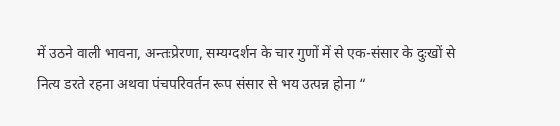में उठने वाली भावना, अन्तःप्रेरणा, सम्यग्दर्शन के चार गुणों में से एक-संसार के दुःखों से नित्य डरते रहना अथवा पंचपरिवर्तन रूप संसार से भय उत्पन्न होना “